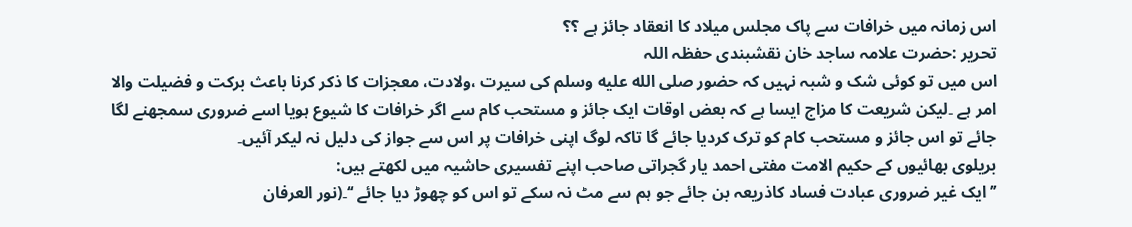اس زمانہ میں خرافات سے پاک مجلس میلاد کا انعقاد جائز ہے ؟؟
تحریر :حضرت علامہ ساجد خان نقشبندی حفظہ اللہ
اس میں تو کوئی شک و شبہ نہیں کہ حضور صلى الله عليه وسلم کی سیرت ،ولادت، معجزات کا ذکر کرنا باعث برکت و فضیلت والا امر ہے ۔لیکن شریعت کا مزاج ایسا ہے کہ بعض اوقات ایک جائز و مستحب کام سے اگر خرافات کا شیوع ہویا اسے ضروری سمجھنے لگا جائے تو اس جائز و مستحب کام کو ترک کردیا جائے گا تاکہ لوگ اپنی خرافات پر اس سے جواز کی دلیل نہ لیکر آئیں۔
بریلوی بھائیوں کے حکیم الامت مفتی احمد یار گجراتی صاحب اپنے تفسیری حاشیہ میں لکھتے ہیں:
’’ایک غیر ضروری عبادت فساد کاذریعہ بن جائے جو ہم سے مٹ نہ سکے تو اس کو چھوڑ دیا جائے ‘‘۔(نور العرفان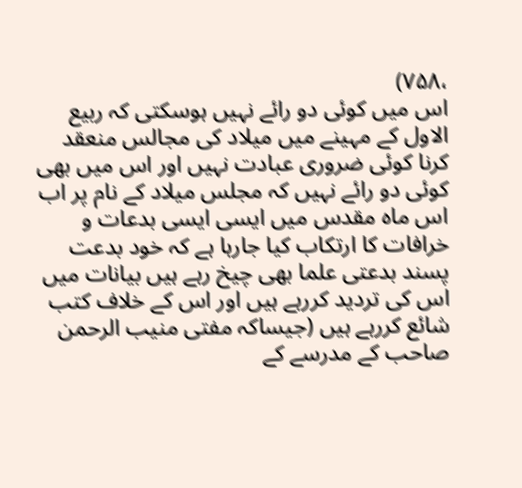،۷۵۸)
اس میں کوئی دو رائے نہیں ہوسکتی کہ ربیع الاول کے مہینے میں میلاد کی مجالس منعقد کرنا کوئی ضروری عبادت نہیں اور اس میں بھی کوئی دو رائے نہیں کہ مجلس میلاد کے نام پر اب اس ماہ مقدس میں ایسی ایسی بدعات و خرافات کا ارتکاب کیا جارہا ہے کہ خود بدعت پسند بدعتی علما بھی چیخ رہے ہیں بیانات میں اس کی تردید کررہے ہیں اور اس کے خلاف کتب شائع کررہے ہیں (جیساکہ مفتی منیب الرحمن صاحب کے مدرسے کے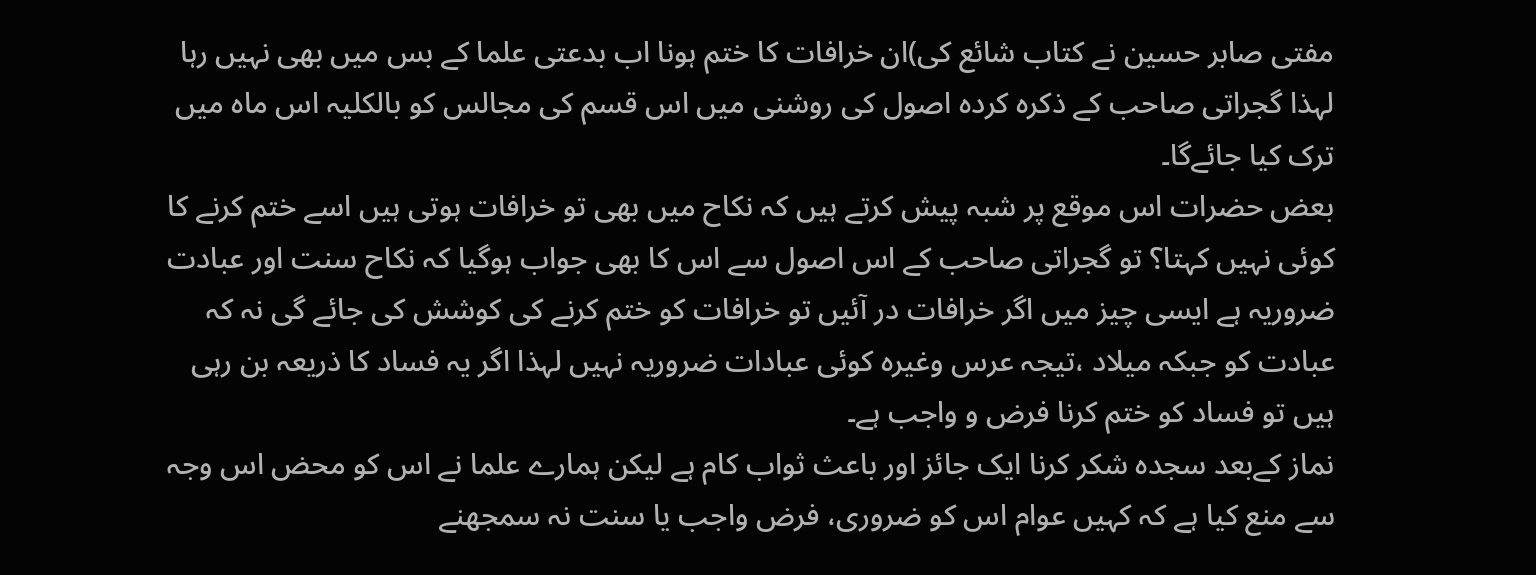مفتی صابر حسین نے کتاب شائع کی)ان خرافات کا ختم ہونا اب بدعتی علما کے بس میں بھی نہیں رہا لہذا گجراتی صاحب کے ذکرہ کردہ اصول کی روشنی میں اس قسم کی مجالس کو بالکلیہ اس ماہ میں ترک کیا جائےگا۔
بعض حضرات اس موقع پر شبہ پیش کرتے ہیں کہ نکاح میں بھی تو خرافات ہوتی ہیں اسے ختم کرنے کا کوئی نہیں کہتا؟ تو گجراتی صاحب کے اس اصول سے اس کا بھی جواب ہوگیا کہ نکاح سنت اور عبادت ضروریہ ہے ایسی چیز میں اگر خرافات در آئیں تو خرافات کو ختم کرنے کی کوشش کی جائے گی نہ کہ عبادت کو جبکہ میلاد ،تیجہ عرس وغیرہ کوئی عبادات ضروریہ نہیں لہذا اگر یہ فساد کا ذریعہ بن رہی ہیں تو فساد کو ختم کرنا فرض و واجب ہے۔
نماز کےبعد سجدہ شکر کرنا ایک جائز اور باعث ثواب کام ہے لیکن ہمارے علما نے اس کو محض اس وجہ سے منع کیا ہے کہ کہیں عوام اس کو ضروری، فرض واجب یا سنت نہ سمجھنے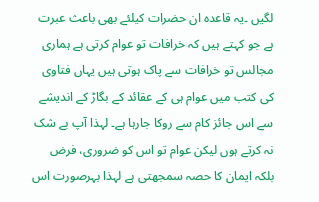لگیں ۔یہ قاعدہ ان حضرات کیلئے بھی باعث عبرت ہے جو کہتے ہیں کہ خرافات تو عوام کرتی ہے ہماری مجالس تو خرافات سے پاک ہوتی ہیں یہاں فتاوی کی کتب میں عوام ہی کے عقائد کے بگاڑ کے اندیشے سے اس جائز کام سے روکا جارہا ہے۔ لہذا آپ بے شک نہ کرتے ہوں لیکن عوام تو اس کو ضروری، فرض بلکہ ایمان کا حصہ سمجھتی ہے لہذا بہرصورت اس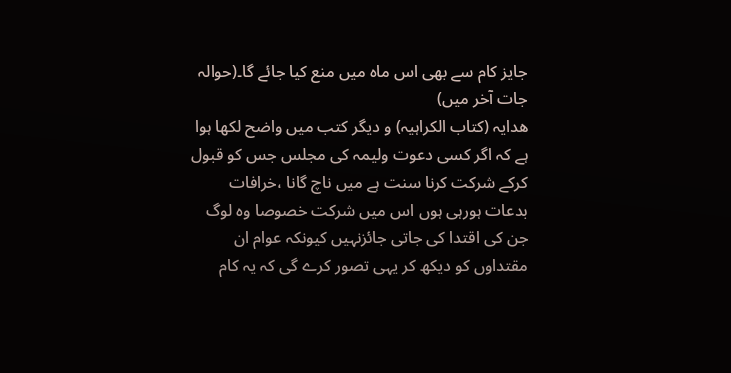جایز کام سے بھی اس ماہ میں منع کیا جائے گا۔(حوالہ جات آخر میں)
ھدایہ (کتاب الکراہیہ) و دیگر کتب میں واضح لکھا ہوا ہے کہ اگر کسی دعوت ولیمہ کی مجلس جس کو قبول کرکے شرکت کرنا سنت ہے میں ناچ گانا ،خرافات بدعات ہورہی ہوں اس میں شرکت خصوصا وہ لوگ جن کی اقتدا کی جاتی جائزنہیں کیونکہ عوام ان مقتداوں کو دیکھ کر یہی تصور کرے گی کہ یہ کام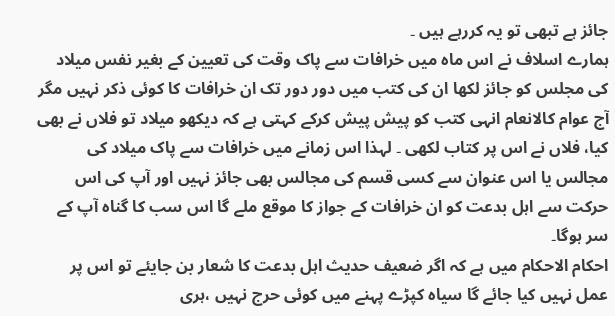جائز ہے تبھی تو یہ کررہے ہیں ۔
ہمارے اسلاف نے اس ماہ میں خرافات سے پاک وقت کی تعیین کے بغیر نفس میلاد کی مجلس کو جائز لکھا ان کی کتب میں دور دور تک ان خرافات کا کوئی ذکر نہیں مگر آج عوام کالانعام انہی کتب کو پیش پیش کرکے کہتی ہے کہ دیکھو میلاد تو فلاں نے بھی کیا، فلاں نے اس پر کتاب لکھی ۔ لہذا اس زمانے میں خرافات سے پاک میلاد کی مجالس یا اس عنوان سے کسی قسم کی مجالس بھی جائز نہیں اور آپ کی اس حرکت سے اہل بدعت کو ان خرافات کے جواز کا موقع ملے گا اس سب کا گناہ آپ کے سر ہوگا۔
احکام الاحکام میں ہے کہ اگر ضعیف حدیث اہل بدعت کا شعار بن جایئے تو اس پر عمل نہیں کیا جائے گا سیاہ کپڑے پہنے میں کوئی حرج نہیں ،ہری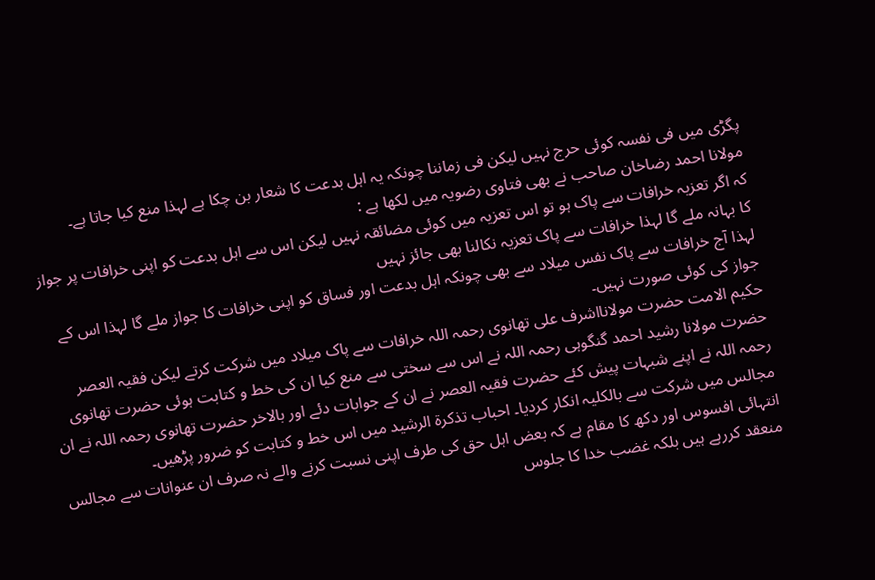پگڑی میں فی نفسہ کوئی حرج نہیں لیکن فی زماننا چونکہ یہ اہل بدعت کا شعار بن چکا ہے لہذا منع کیا جاتا ہے۔
مولانا احمد رضاخان صاحب نے بھی فتاوی رضویہ میں لکھا ہے :
کہ اگر تعزیہ خرافات سے پاک ہو تو اس تعزیہ میں کوئی مضائقہ نہیں لیکن اس سے اہل بدعت کو اپنی خرافات پر جواز کا بہانہ ملے گا لہذا خرافات سے پاک تعزیہ نکالنا بھی جائز نہیں
لہذا آج خرافات سے پاک نفس میلاد سے بھی چونکہ اہل بدعت اور فساق کو اپنی خرافات کا جواز ملے گا لہذا اس کے جواز کی کوئی صورت نہیں۔
حکیم الامت حضرت مولانااشرف علی تھانوی رحمہ اللہ خرافات سے پاک میلاد میں شرکت کرتے لیکن فقیہ العصر حضرت مولانا رشید احمد گنگوہی رحمہ اللہ نے اس سے سختی سے منع کیا ان کی خط و کتابت ہوئی حضرت تھانوی رحمہ اللہ نے اپنے شبہات پیش کئے حضرت فقیہ العصر نے ان کے جوابات دئے اور بالاخر حضرت تھانوی رحمہ اللہ نے ان مجالس میں شرکت سے بالکلیہ انکار کردیا۔ احباب تذکرۃ الرشید میں اس خط و کتابت کو ضرور پڑھیں۔
انتہائی افسوس اور دکھ کا مقام ہے کہ بعض اہل حق کی طرف اپنی نسبت کرنے والے نہ صرف ان عنوانات سے مجالس منعقد کررہے ہیں بلکہ غضب خدا کا جلوس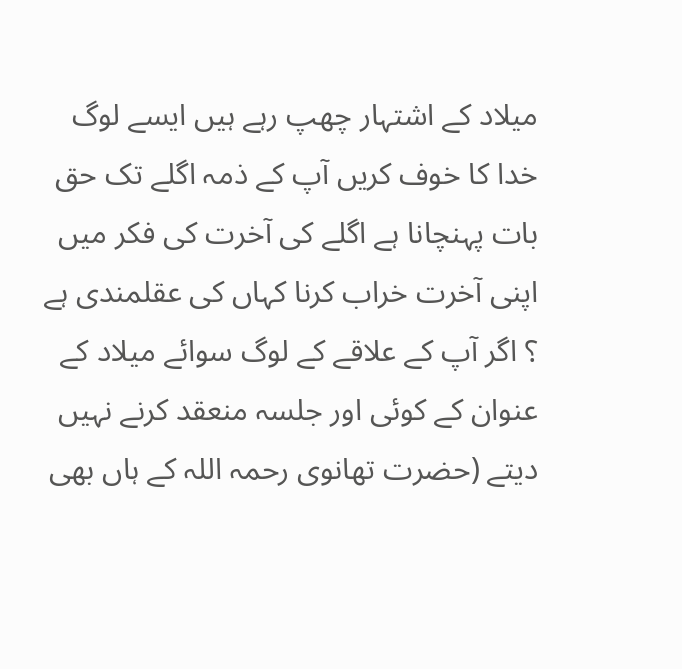میلاد کے اشتہار چھپ رہے ہیں ایسے لوگ خدا کا خوف کریں آپ کے ذمہ اگلے تک حق بات پہنچانا ہے اگلے کی آخرت کی فکر میں اپنی آخرت خراب کرنا کہاں کی عقلمندی ہے ؟ اگر آپ کے علاقے کے لوگ سوائے میلاد کے عنوان کے کوئی اور جلسہ منعقد کرنے نہیں دیتے (حضرت تھانوی رحمہ اللہ کے ہاں بھی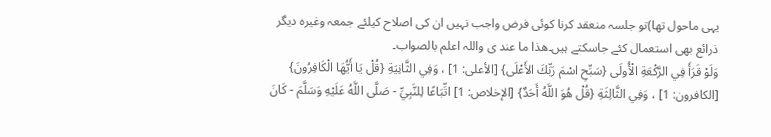یہی ماحول تھا)تو جلسہ منعقد کرنا کوئی فرض واجب نہیں ان کی اصلاح کیلئے جمعہ وغیرہ دیگر ذرائع بھی استعمال کئے جاسکتے ہیں۔ھذا ما عند ی واللہ اعلم بالصواب۔
وَلَوْ قَرَأَ فِي الرَّكْعَةِ الْأُولَى {سَبِّحِ اسْمَ رَبِّكَ الأَعْلَى} [الأعلى: 1] ، وَفِي الثَّانِيَةِ {قُلْ يَا أَيُّهَا الْكَافِرُونَ} [الكافرون: 1] ، وَفِي الثَّالِثَةِ {قُلْ هُوَ اللَّهُ أَحَدٌ} [الإخلاص: 1] اتِّبَاعًا لِلنَّبِيِّ - صَلَّى اللَّهُ عَلَيْهِ وَسَلَّمَ - كَانَ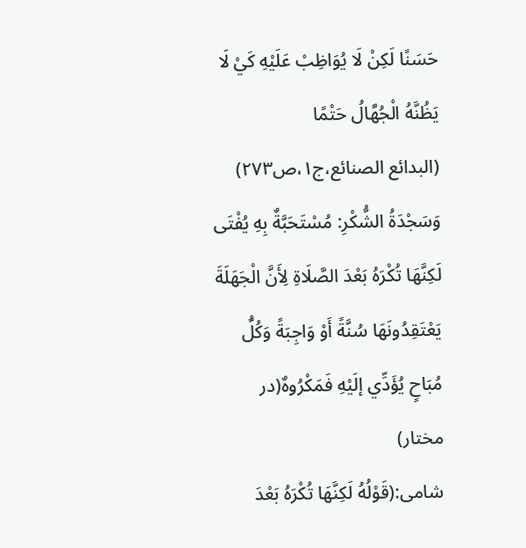حَسَنًا لَكِنْ لَا يُوَاظِبْ عَلَيْهِ كَيْ لَا يَظُنَّهُ الْجُهَّالُ حَتْمًا
(البدائع الصنائع،ج۱،ص۲۷۳)
وَسَجْدَةُ الشُّكْرِ: مُسْتَحَبَّةٌ بِهِ يُفْتَى لَكِنَّهَا تُكْرَهُ بَعْدَ الصَّلَاةِ لِأَنَّ الْجَهَلَةَ يَعْتَقِدُونَهَا سُنَّةً أَوْ وَاجِبَةً وَكُلُّ مُبَاحٍ يُؤَدِّي إلَيْهِ فَمَكْرُوهٌ(در مختار)
شامی:(قَوْلُهُ لَكِنَّهَا تُكْرَهُ بَعْدَ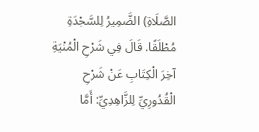الصَّلَاةِ) الضَّمِيرُ لِلسَّجْدَةِ مُطْلَقًا. قَالَ فِي شَرْحِ الْمُنْيَةِ آخِرَ الْكِتَابِ عَنْ شَرْحِ الْقُدُورِيِّ لِلزَّاهِدِيِّ: أَمَّا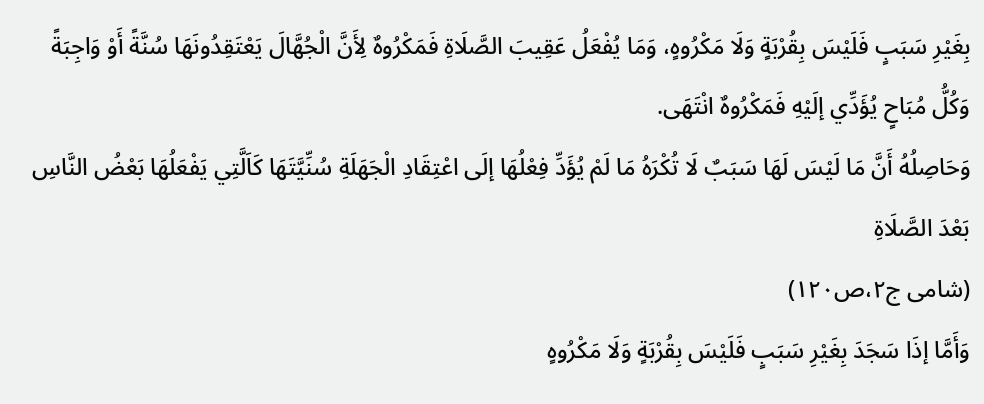بِغَيْرِ سَبَبٍ فَلَيْسَ بِقُرْبَةٍ وَلَا مَكْرُوهٍ، وَمَا يُفْعَلُ عَقِيبَ الصَّلَاةِ فَمَكْرُوهٌ لِأَنَّ الْجُهَّالَ يَعْتَقِدُونَهَا سُنَّةً أَوْ وَاجِبَةً وَكُلُّ مُبَاحٍ يُؤَدِّي إلَيْهِ فَمَكْرُوهٌ انْتَهَى.
وَحَاصِلُهُ أَنَّ مَا لَيْسَ لَهَا سَبَبٌ لَا تُكْرَهُ مَا لَمْ يُؤَدِّ فِعْلُهَا إلَى اعْتِقَادِ الْجَهَلَةِ سُنِّيَّتَهَا كَاَلَّتِي يَفْعَلُهَا بَعْضُ النَّاسِ بَعْدَ الصَّلَاةِ
(شامی ج۲،ص۱۲۰)
وَأَمَّا إذَا سَجَدَ بِغَيْرِ سَبَبٍ فَلَيْسَ بِقُرْبَةٍ وَلَا مَكْرُوهٍ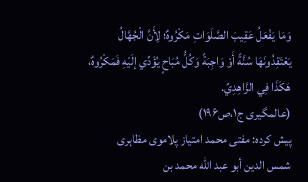وَمَا يَفْعَلُ عَقِيبَ الصَّلَوَاتِ مَكْرُوهٌ؛ لِأَنَّ الْجُهَّالُ يَعْتَقِدُونَهَا سُنَّةً أَوْ وَاجِبَةً وَكُلُّ مُبَاحٍ يُؤَدِّي إلَيْهِ فَمَكْرُوهٌ، هَكَذَا فِي الزَّاهِدِيِّ.
(عالمگیری ج۱،ص۱۹۶)
پیش کردہ: مفتی محمد امتیاز پلاموی مظاہری
شمس الدين أبو عبد الله محمد بن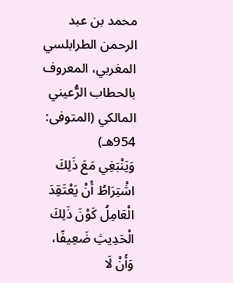محمد بن عبد الرحمن الطرابلسي المغربي، المعروف بالحطاب الرُّعيني المالكي (المتوفى: 954هـ)
وَيَنْبَغِي مَعَ ذَلِكَ اشْتِرَاطُ أَنْ يَعْتَقِدَ الْعَامِلُ كَوْنَ ذَلِكَ الْحَدِيثِ ضَعِيفًا، وَأَنْ لَا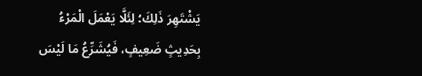يَشْتَهِرَ ذَلِكَ؛ لِئَلَّا يَعْمَلَ الْمَرْءُ بِحَدِيثٍ ضَعِيفٍ، فَيُشَرِّعُ مَا لَيْسَ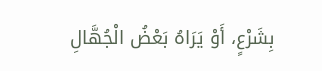بِشَرْعٍ، أَوْ يَرَاهُ بَعْضُ الْجُهَّالِ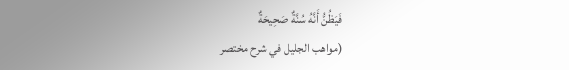فَيَظُنُّ أَنَّهُ سُنَّةٌ صَحِيحَةٌ
(مواهب الجليل في شرح مختصر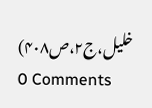خليل،ج۲،ص۴۰۸)
0 Comments